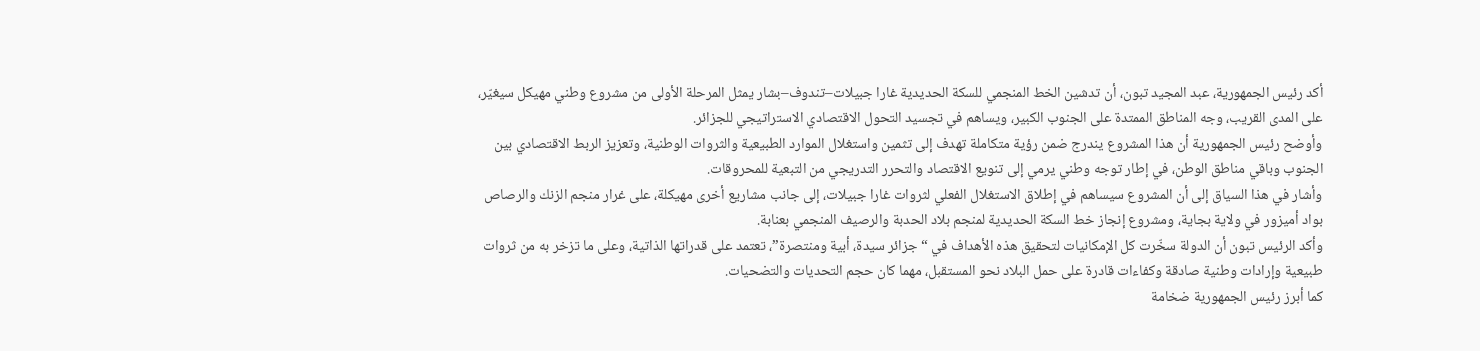أكد رئيس الجمهورية، عبد المجيد تبون، أن تدشين الخط المنجمي للسكة الحديدية غارا جبيلات–تندوف–بشار يمثل المرحلة الأولى من مشروع وطني مهيكل سيغيّر، على المدى القريب، وجه المناطق الممتدة على الجنوب الكبير، ويساهم في تجسيد التحول الاقتصادي الاستراتيجي للجزائر.
وأوضح رئيس الجمهورية أن هذا المشروع يندرج ضمن رؤية متكاملة تهدف إلى تثمين واستغلال الموارد الطبيعية والثروات الوطنية، وتعزيز الربط الاقتصادي بين الجنوب وباقي مناطق الوطن، في إطار توجه وطني يرمي إلى تنويع الاقتصاد والتحرر التدريجي من التبعية للمحروقات.
وأشار في هذا السياق إلى أن المشروع سيساهم في إطلاق الاستغلال الفعلي لثروات غارا جبيلات، إلى جانب مشاريع أخرى مهيكلة، على غرار منجم الزنك والرصاص بواد أميزور في ولاية بجاية، ومشروع إنجاز خط السكة الحديدية لمنجم بلاد الحدبة والرصيف المنجمي بعنابة.
وأكد الرئيس تبون أن الدولة سخّرت كل الإمكانيات لتحقيق هذه الأهداف في “جزائر سيدة، أبية ومنتصرة”، تعتمد على قدراتها الذاتية، وعلى ما تزخر به من ثروات طبيعية وإرادات وطنية صادقة وكفاءات قادرة على حمل البلاد نحو المستقبل، مهما كان حجم التحديات والتضحيات.
كما أبرز رئيس الجمهورية ضخامة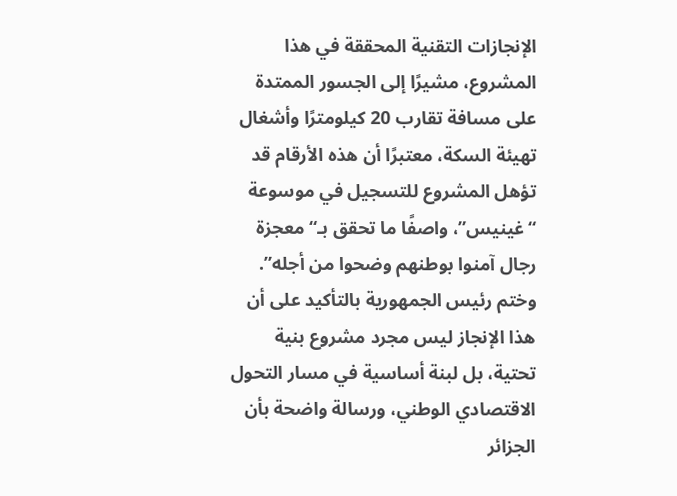الإنجازات التقنية المحققة في هذا المشروع، مشيرًا إلى الجسور الممتدة على مسافة تقارب 20 كيلومترًا وأشغال تهيئة السكة، معتبرًا أن هذه الأرقام قد تؤهل المشروع للتسجيل في موسوعة “غينيس”، واصفًا ما تحقق بـ“معجزة رجال آمنوا بوطنهم وضحوا من أجله”.
وختم رئيس الجمهورية بالتأكيد على أن هذا الإنجاز ليس مجرد مشروع بنية تحتية، بل لبنة أساسية في مسار التحول الاقتصادي الوطني، ورسالة واضحة بأن الجزائر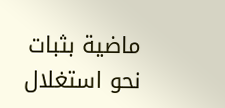ماضية بثبات نحو استغلال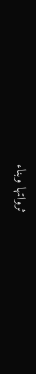ثرواتها وبناء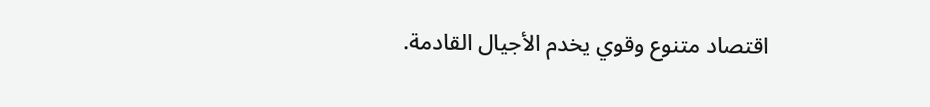اقتصاد متنوع وقوي يخدم الأجيال القادمة.